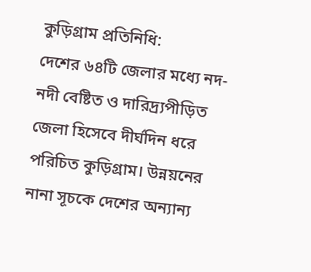কুড়িগ্রাম প্রতিনিধি:
দেশের ৬৪টি জেলার মধ্যে নদ-নদী বেষ্টিত ও দারিদ্র্যপীড়িত জেলা হিসেবে দীর্ঘদিন ধরে পরিচিত কুড়িগ্রাম। উন্নয়নের নানা সূচকে দেশের অন্যান্য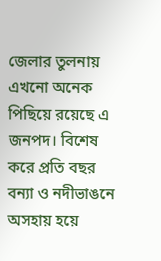জেলার তুলনায় এখনো অনেক পিছিয়ে রয়েছে এ জনপদ। বিশেষ করে প্রতি বছর বন্যা ও নদীভাঙনে অসহায় হয়ে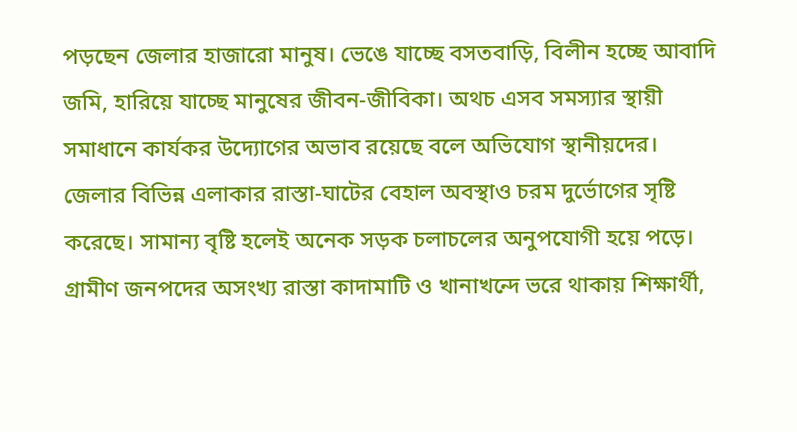পড়ছেন জেলার হাজারো মানুষ। ভেঙে যাচ্ছে বসতবাড়ি, বিলীন হচ্ছে আবাদি জমি, হারিয়ে যাচ্ছে মানুষের জীবন-জীবিকা। অথচ এসব সমস্যার স্থায়ী সমাধানে কার্যকর উদ্যোগের অভাব রয়েছে বলে অভিযোগ স্থানীয়দের।
জেলার বিভিন্ন এলাকার রাস্তা-ঘাটের বেহাল অবস্থাও চরম দুর্ভোগের সৃষ্টি করেছে। সামান্য বৃষ্টি হলেই অনেক সড়ক চলাচলের অনুপযোগী হয়ে পড়ে। গ্রামীণ জনপদের অসংখ্য রাস্তা কাদামাটি ও খানাখন্দে ভরে থাকায় শিক্ষার্থী,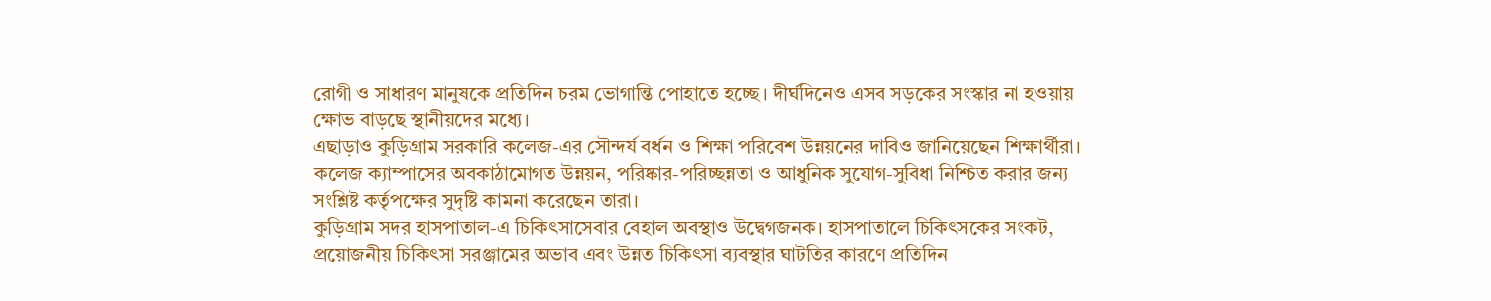রোগী ও সাধারণ মানুষকে প্রতিদিন চরম ভোগান্তি পোহাতে হচ্ছে। দীর্ঘদিনেও এসব সড়কের সংস্কার না হওয়ায় ক্ষোভ বাড়ছে স্থানীয়দের মধ্যে।
এছাড়াও কুড়িগ্রাম সরকারি কলেজ-এর সৌন্দর্য বর্ধন ও শিক্ষা পরিবেশ উন্নয়নের দাবিও জানিয়েছেন শিক্ষার্থীরা। কলেজ ক্যাম্পাসের অবকাঠামোগত উন্নয়ন, পরিষ্কার-পরিচ্ছন্নতা ও আধুনিক সুযোগ-সুবিধা নিশ্চিত করার জন্য সংশ্লিষ্ট কর্তৃপক্ষের সুদৃষ্টি কামনা করেছেন তারা।
কুড়িগ্রাম সদর হাসপাতাল-এ চিকিৎসাসেবার বেহাল অবস্থাও উদ্বেগজনক। হাসপাতালে চিকিৎসকের সংকট, প্রয়োজনীয় চিকিৎসা সরঞ্জামের অভাব এবং উন্নত চিকিৎসা ব্যবস্থার ঘাটতির কারণে প্রতিদিন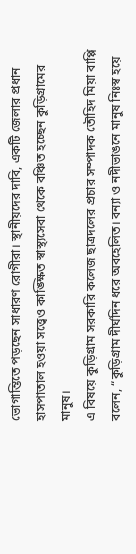ভোগান্তিতে পড়ছেন সাধারণ রোগীরা। স্থানীয়দের দাবি, একটি জেলার প্রধান হাসপাতাল হওয়া সত্ত্বেও কাঙ্ক্ষিত স্বাস্থ্যসেবা থেকে বঞ্চিত হচ্ছেন কুড়িগ্রামের মানুষ।
এ বিষয়ে কুড়িগ্রাম সরকারি কলেজ ছাত্রদলের প্রচার সম্পাদক তৌহিদ মিয়া বাপ্পি বলেন, “কুড়িগ্রাম দীর্ঘদিন ধরে অবহেলিত। বন্যা ও নদীভাঙনে মানুষ নিঃস্ব হয়ে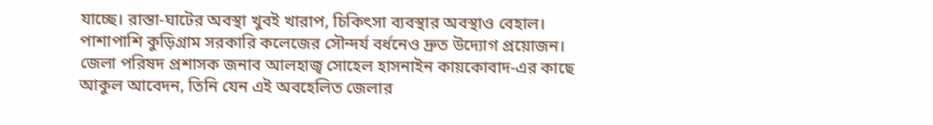যাচ্ছে। রাস্তা-ঘাটের অবস্থা খুবই খারাপ, চিকিৎসা ব্যবস্থার অবস্থাও বেহাল। পাশাপাশি কুড়িগ্রাম সরকারি কলেজের সৌন্দর্য বর্ধনেও দ্রুত উদ্যোগ প্রয়োজন। জেলা পরিষদ প্রশাসক জনাব আলহাজ্ব সোহেল হাসনাইন কায়কোবাদ-এর কাছে আকুল আবেদন, তিনি যেন এই অবহেলিত জেলার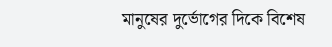মানুষের দুর্ভোগের দিকে বিশেষ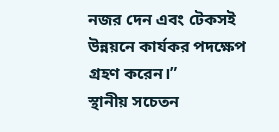নজর দেন এবং টেকসই উন্নয়নে কার্যকর পদক্ষেপ গ্রহণ করেন।”
স্থানীয় সচেতন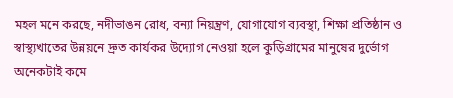মহল মনে করছে, নদীভাঙন রোধ, বন্যা নিয়ন্ত্রণ, যোগাযোগ ব্যবস্থা, শিক্ষা প্রতিষ্ঠান ও স্বাস্থ্যখাতের উন্নয়নে দ্রুত কার্যকর উদ্যোগ নেওয়া হলে কুড়িগ্রামের মানুষের দুর্ভোগ অনেকটাই কমে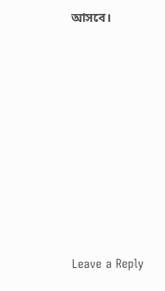আসবে।














Leave a Reply